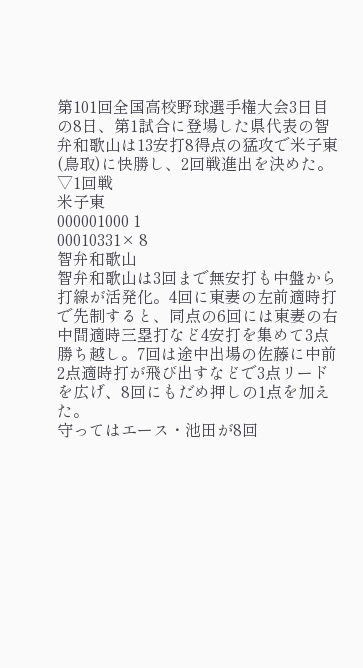第101回全国高校野球選手権大会3日目の8日、第1試合に登場した県代表の智弁和歌山は13安打8得点の猛攻で米子東(鳥取)に快勝し、2回戦進出を決めた。
▽1回戦
米子東
000001000 1
00010331× 8
智弁和歌山
智弁和歌山は3回まで無安打も中盤から打線が活発化。4回に東妻の左前適時打で先制すると、同点の6回には東妻の右中間適時三塁打など4安打を集めて3点勝ち越し。7回は途中出場の佐藤に中前2点適時打が飛び出すなどで3点リードを広げ、8回にもだめ押しの1点を加えた。
守ってはエース・池田が8回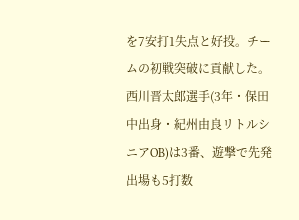を7安打1失点と好投。チームの初戦突破に貢献した。
西川晋太郎選手(3年・保田中出身・紀州由良リトルシニアOB)は3番、遊撃で先発出場も5打数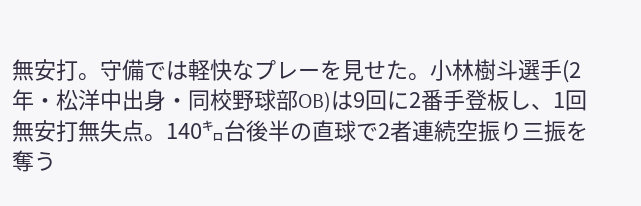無安打。守備では軽快なプレーを見せた。小林樹斗選手(2年・松洋中出身・同校野球部OB)は9回に2番手登板し、1回無安打無失点。140㌔台後半の直球で2者連続空振り三振を奪う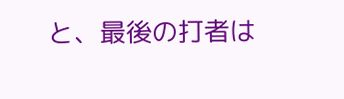と、最後の打者は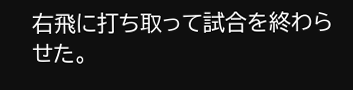右飛に打ち取って試合を終わらせた。